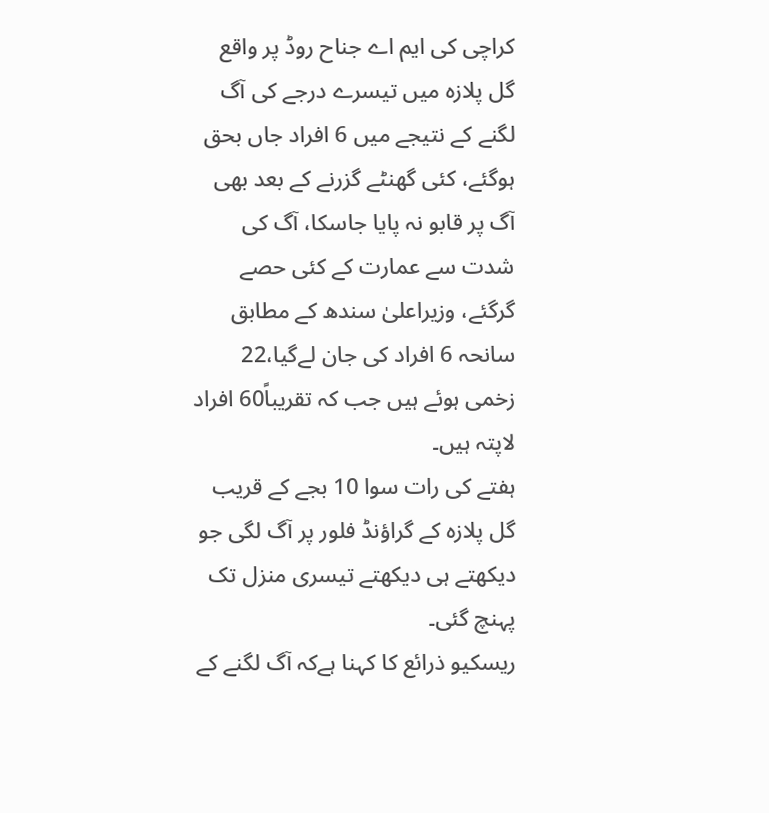کراچی کی ایم اے جناح روڈ پر واقع گل پلازہ میں تیسرے درجے کی آگ لگنے کے نتیجے میں 6 افراد جاں بحق ہوگئے، کئی گھنٹے گزرنے کے بعد بھی آگ پر قابو نہ پایا جاسکا، آگ کی شدت سے عمارت کے کئی حصے گرگئے، وزیراعلیٰ سندھ کے مطابق سانحہ 6 افراد کی جان لےگیا،22 زخمی ہوئے ہیں جب کہ تقریباً60 افراد لاپتہ ہیں۔
ہفتے کی رات سوا 10 بجے کے قریب گل پلازہ کے گراؤنڈ فلور پر آگ لگی جو دیکھتے ہی دیکھتے تیسری منزل تک پہنچ گئی۔
ریسکیو ذرائع کا کہنا ہےکہ آگ لگنے کے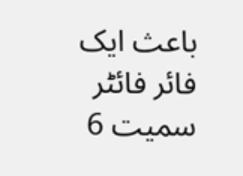باعث ایک فائر فائٹر سمیت 6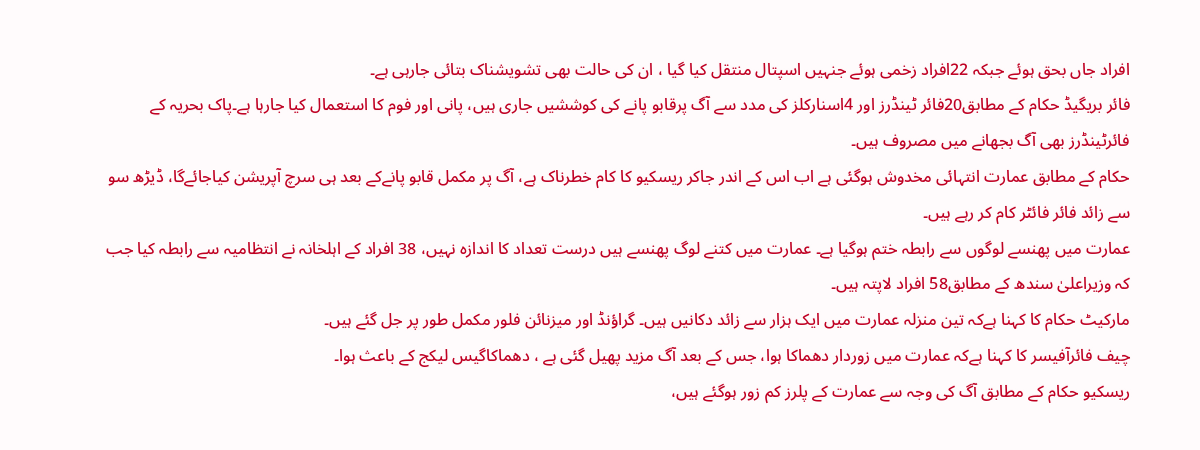افراد جاں بحق ہوئے جبکہ 22افراد زخمی ہوئے جنہیں اسپتال منتقل کیا گیا ، ان کی حالت بھی تشویشناک بتائی جارہی ہے۔
فائر بریگیڈ حکام کے مطابق20فائر ٹینڈرز اور 4اسنارکلز کی مدد سے آگ پرقابو پانے کی کوششیں جاری ہیں، پانی اور فوم کا استعمال کیا جارہا ہے۔پاک بحریہ کے فائرٹینڈرز بھی آگ بجھانے میں مصروف ہیں۔
حکام کے مطابق عمارت انتہائی مخدوش ہوگئی ہے اب اس کے اندر جاکر ریسکیو کا کام خطرناک ہے، آگ پر مکمل قابو پانےکے بعد ہی سرچ آپریشن کیاجائےگا، ڈیڑھ سو سے زائد فائر فائٹر کام کر رہے ہيں۔
عمارت میں پھنسے لوگوں سے رابطہ ختم ہوگیا ہے۔ عمارت میں کتنے لوگ پھنسے ہیں درست تعداد کا اندازہ نہیں، 38 افراد کے اہلخانہ نے انتظامیہ سے رابطہ کیا جب کہ وزیراعلیٰ سندھ کے مطابق58 افراد لاپتہ ہیں۔
مارکیٹ حکام کا کہنا ہےکہ تین منزلہ عمارت میں ایک ہزار سے زائد دکانیں ہیں۔ گراؤنڈ اور میزنائن فلور مکمل طور پر جل گئے ہیں۔
چیف فائرآفیسر کا کہنا ہےکہ عمارت میں زوردار دھماکا ہوا، جس کے بعد آگ مزید پھیل گئی ہے ، دھماکاگیس لیکج کے باعث ہوا۔
ریسکیو حکام کے مطابق آگ کی وجہ سے عمارت کے پلرز کم زور ہوگئے ہیں،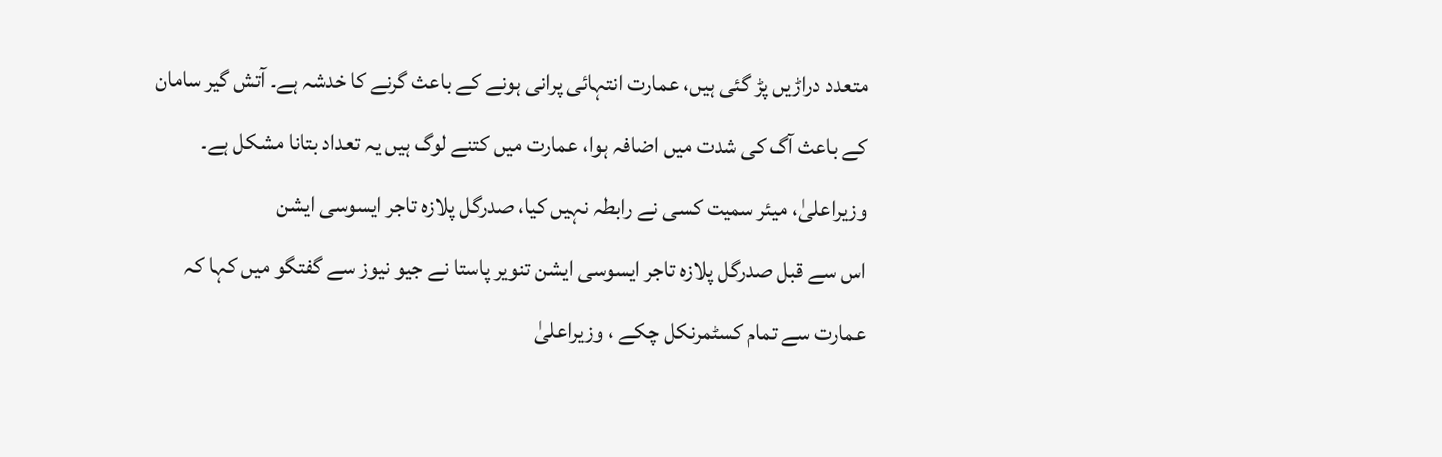متعدد دراڑیں پڑ گئی ہیں، عمارت انتہائی پرانی ہونے کے باعث گرنے کا خدشہ ہے۔ آتش گیر سامان کے باعث آگ کی شدت میں اضافہ ہوا، عمارت میں کتنے لوگ ہیں یہ تعداد بتانا مشکل ہے۔
وزیراعلیٰ، میئر سمیت کسی نے رابطہ نہیں کیا، صدرگل پلازہ تاجر ایسوسی ایشن
اس سے قبل صدرگل پلازہ تاجر ایسوسی ایشن تنویر پاستا نے جیو نیوز سے گفتگو میں کہا کہ عمارت سے تمام کسٹمرنکل چکے ، وزیراعلیٰ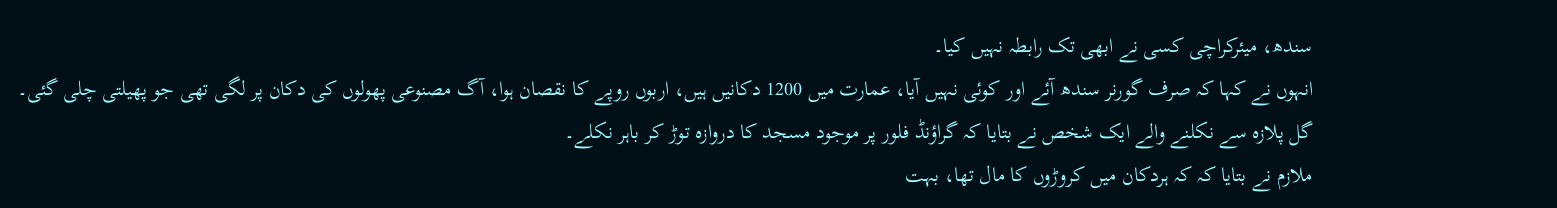سندھ، میئرکراچی کسی نے ابھی تک رابطہ نہیں کیا۔
انہوں نے کہا کہ صرف گورنر سندھ آئے اور کوئی نہیں آیا، عمارت میں 1200 دکانیں ہیں، اربوں روپے کا نقصان ہوا، آگ مصنوعی پھولوں کی دکان پر لگی تھی جو پھیلتی چلی گئی۔
گل پلازہ سے نکلنے والے ایک شخص نے بتایا کہ گراؤنڈ فلور پر موجود مسجد کا دروازہ توڑ کر باہر نکلے۔
ملازم نے بتایا کہ کہ ہردکان میں کروڑوں کا مال تھا، بہت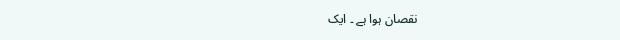نقصان ہوا ہے ۔ ایک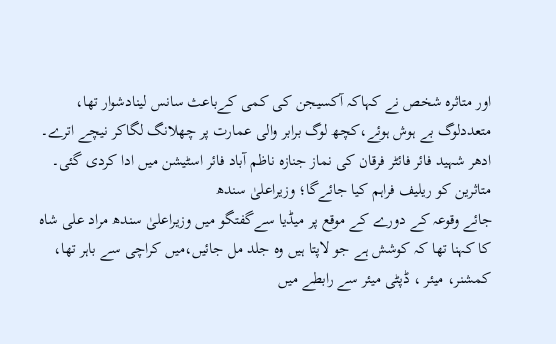اور متاثرہ شخص نے کہاکہ آکسیجن کی کمی کےباعث سانس لینادشوار تھا، متعددلوگ بے ہوش ہوئے،کچھ لوگ برابر والی عمارت پر چھلانگ لگاکر نیچے اترے۔
ادھر شہید فائر فائٹر فرقان کی نماز جنازہ ناظم آباد فائر اسٹیشن میں ادا کردی گئی۔
متاثرین کو ریلیف فراہم کیا جائےگا؛ وزیراعلیٰ سندھ
جائے وقوعہ کے دورے کے موقع پر میڈیا سےگفتگو میں وزیراعلیٰ سندھ مراد علی شاہ کا کہنا تھا کہ کوشش ہے جو لاپتا ہیں وہ جلد مل جائیں،میں کراچی سے باہر تھا، کمشنر، میئر ، ڈپٹی میئر سے رابطے میں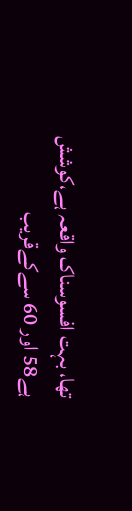تھا، بہت افسوسناک واقعہ ہے،کوشش ہے58 اور 60 سےکےقریب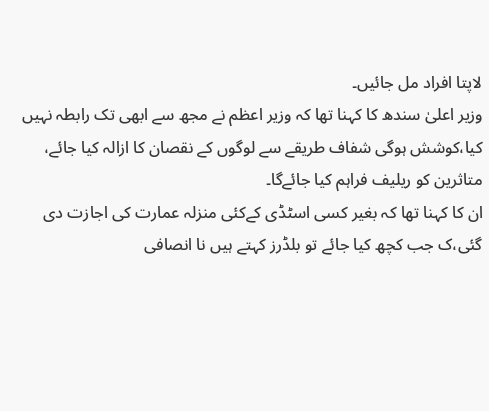لاپتا افراد مل جائیں۔
وزیر اعلیٰ سندھ کا کہنا تھا کہ وزیر اعظم نے مجھ سے ابھی تک رابطہ نہیں کیا،کوشش ہوگی شفاف طریقے سے لوگوں کے نقصان کا ازالہ کیا جائے، متاثرین کو ریلیف فراہم کیا جائےگا۔
ان کا کہنا تھا کہ بغیر کسی اسٹڈی کےکئی منزلہ عمارت کی اجازت دی گئی،ک جب کچھ کیا جائے تو بلڈرز کہتے ہیں نا انصافی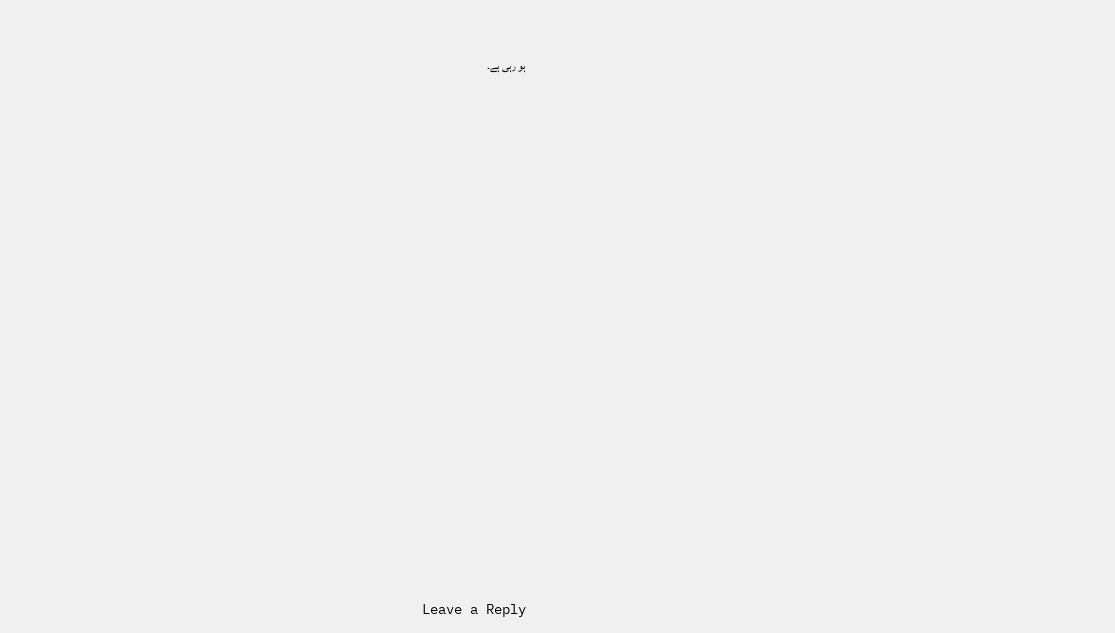ہو رہی ہے۔


























Leave a Reply